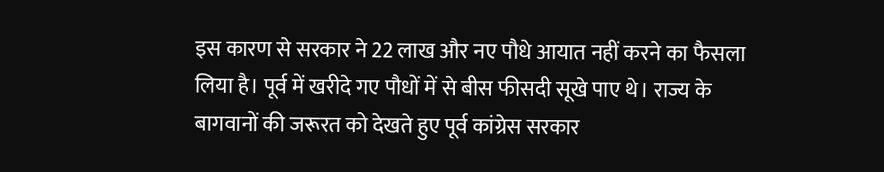इस कारण से सरकार ने 22 लाख और नए पौधे आयात नहीं करने का फैसला लिया है। पूर्व में खरीदे गए पौधों में से बीस फीसदी सूखे पाए थे। राज्य के बागवानों की जरूरत को देखते हुए पूर्व कांग्रेस सरकार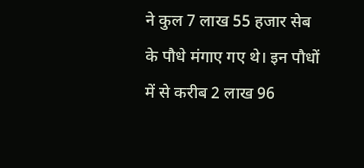ने कुल 7 लाख 55 हजार सेब के पौधे मंगाए गए थे। इन पौधों में से करीब 2 लाख 96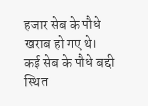हजार सेब के पौधे खराब हो गए थे।
कई सेब के पौधे बद्दी स्थित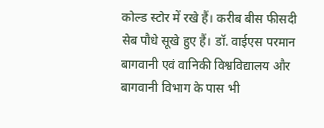कोल्ड स्टोर में रखे हैं। करीब बीस फीसदी सेब पौधे सूखे हुए हैं। डॉ. वाईएस परमान बागवानी एवं वानिकी विश्वविद्यालय और बागवानी विभाग के पास भी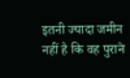इतनी ज्यादा जमीन नहीं है कि वह पुराने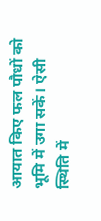आयात किए फल पौधों को भूमि में उगा सकें। ऐसी स्थिति में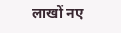लाखों नए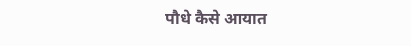पौधे कैसे आयात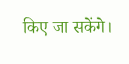किए जा सकेंगे।